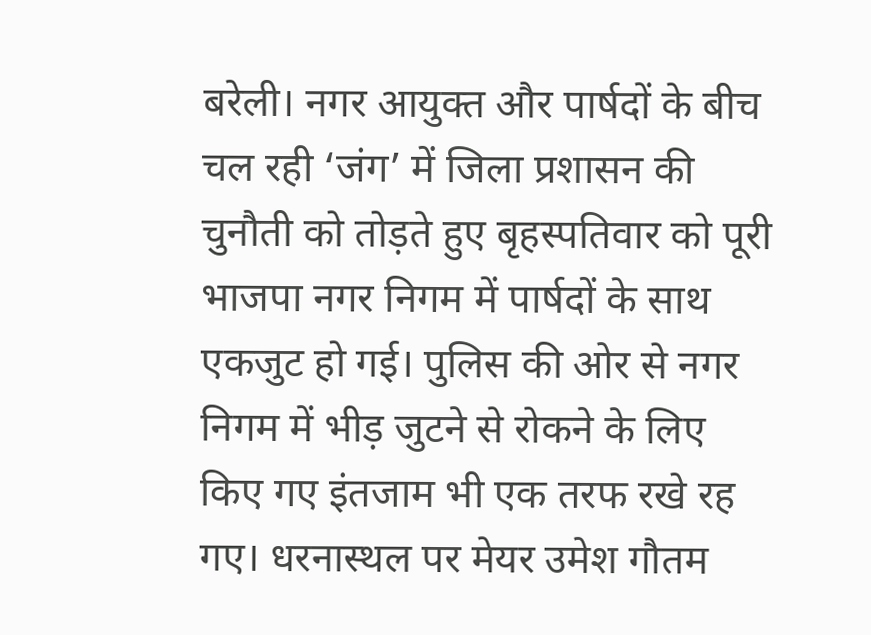बरेली। नगर आयुक्त और पार्षदों के बीच चल रही ‘जंग’ में जिला प्रशासन की चुनौती को तोड़ते हुए बृहस्पतिवार को पूरी भाजपा नगर निगम में पार्षदों के साथ एकजुट हो गई। पुलिस की ओर से नगर निगम में भीड़ जुटने से रोकने के लिए किए गए इंतजाम भी एक तरफ रखे रह गए। धरनास्थल पर मेयर उमेश गौतम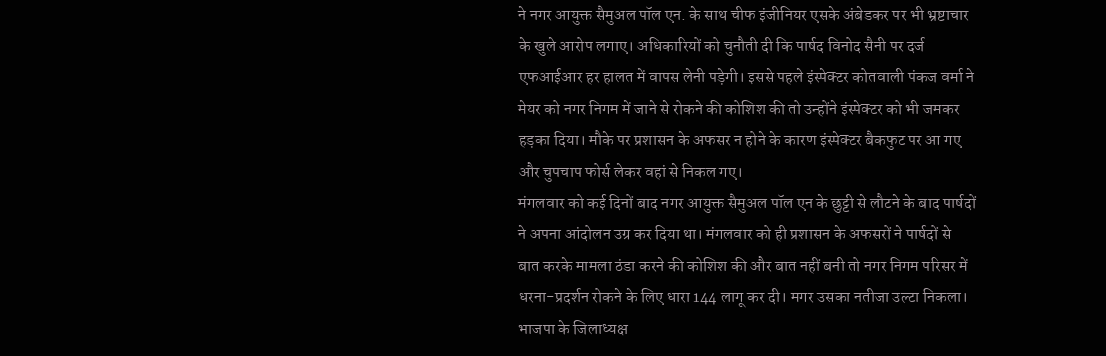ने नगर आयुक्त सैमुअल पॉल एन. के साथ चीफ इंजीनियर एसके अंबेडकर पर भी भ्रष्टाचार के खुले आरोप लगाए। अधिकारियों को चुनौती दी कि पार्षद विनोद सैनी पर दर्ज एफआईआर हर हालत में वापस लेनी पड़ेगी। इससे पहले इंस्पेक्टर कोतवाली पंकज वर्मा ने मेयर को नगर निगम में जाने से रोकने की कोशिश की तो उन्होंने इंस्पेक्टर को भी जमकर हड़का दिया। मौके पर प्रशासन के अफसर न होने के कारण इंस्पेक्टर बैकफुट पर आ गए और चुपचाप फोर्स लेकर वहां से निकल गए।
मंगलवार को कई दिनों बाद नगर आयुक्त सैमुअल पॉल एन के छुट्टी से लौटने के बाद पार्षदों ने अपना आंदोलन उग्र कर दिया था। मंगलवार को ही प्रशासन के अफसरों ने पार्षदों से बात करके मामला ठंडा करने की कोशिश की और बात नहीं बनी तो नगर निगम परिसर में धरना-प्रदर्शन रोकने के लिए धारा 144 लागू कर दी। मगर उसका नतीजा उल्टा निकला। भाजपा के जिलाध्यक्ष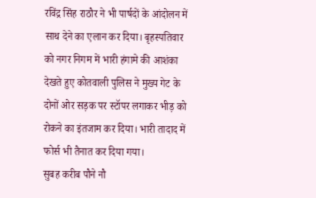रविंद्र सिंह राठौर ने भी पार्षदों के आंदोलन में साथ देने का एलान कर दिया। बृहस्पतिवार को नगर निगम में भारी हंगामे की आशंका देखते हुए कोतवाली पुलिस ने मुख्य गेट के दोनों ओर सड़क पर स्टॉपर लगाकर भीड़ को रोकने का इंतजाम कर दिया। भारी तादाद में फोर्स भी तैनात कर दिया गया।
सुबह करीब पौने नौ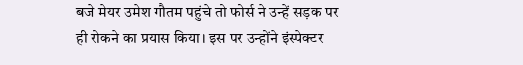बजे मेयर उमेश गौतम पहुंचे तो फोर्स ने उन्हें सड़क पर ही रोकने का प्रयास किया। इस पर उन्होंने इंस्पेक्टर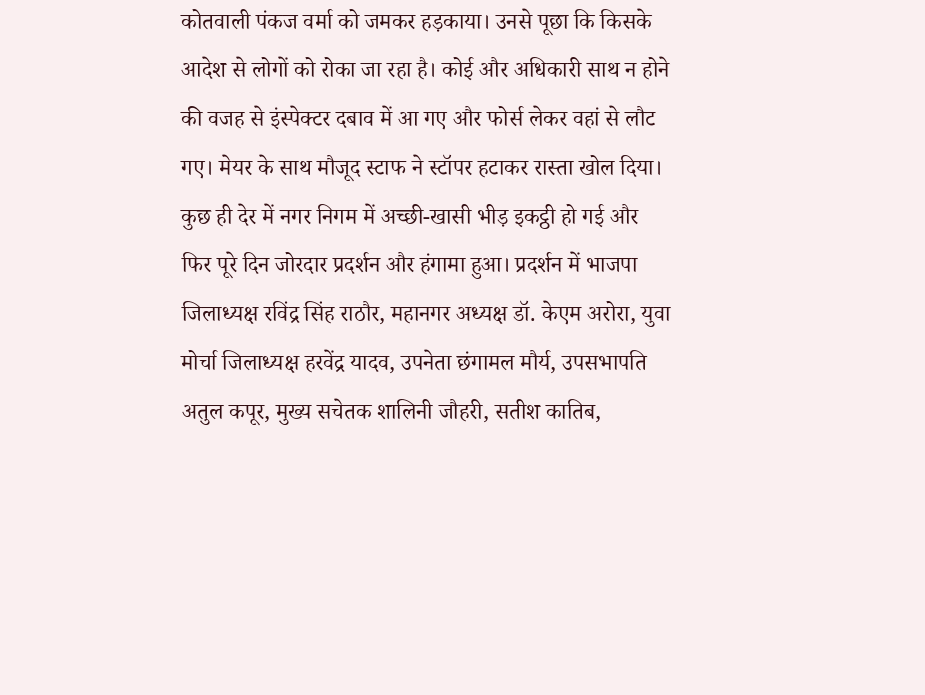कोतवाली पंकज वर्मा को जमकर हड़काया। उनसे पूछा कि किसके आदेश से लोगों को रोका जा रहा है। कोई और अधिकारी साथ न होने की वजह से इंस्पेक्टर दबाव में आ गए और फोर्स लेकर वहां से लौट गए। मेयर के साथ मौजूद स्टाफ ने स्टॉपर हटाकर रास्ता खोल दिया। कुछ ही देर में नगर निगम में अच्छी-खासी भीड़ इकट्ठी हो गई और फिर पूरे दिन जोरदार प्रदर्शन और हंगामा हुआ। प्रदर्शन में भाजपा जिलाध्यक्ष रविंद्र सिंह राठौर, महानगर अध्यक्ष डॉ. केएम अरोरा, युवा मोर्चा जिलाध्यक्ष हरवेंद्र यादव, उपनेता छंगामल मौर्य, उपसभापति अतुल कपूर, मुख्य सचेतक शालिनी जौहरी, सतीश कातिब,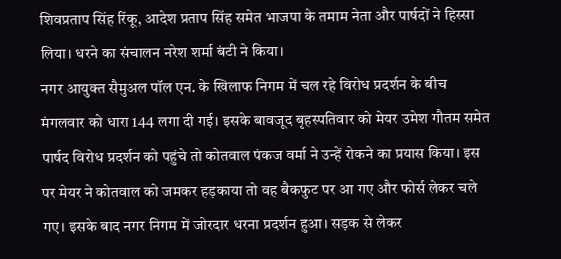शिवप्रताप सिंह रिंकू, आदेश प्रताप सिंह समेत भाजपा के तमाम नेता और पार्षदों ने हिस्सा लिया। धरने का संचालन नरेश शर्मा बंटी ने किया।
नगर आयुक्त सैमुअल पॉल एन. के खिलाफ निगम में चल रहे विरोध प्रदर्शन के बीच मंगलवार को धारा 144 लगा दी गई। इसके बावजूद बृहस्पतिवार को मेयर उमेश गौतम समेत पार्षद विरोध प्रदर्शन को पहुंचे तो कोतवाल पंकज वर्मा ने उन्हें रोकने का प्रयास किया। इस पर मेयर ने कोतवाल को जमकर हड़काया तो वह बैकफुट पर आ गए और फोर्स लेकर चले गए। इसके बाद नगर निगम में जोरदार धरना प्रदर्शन हुआ। सड़क से लेकर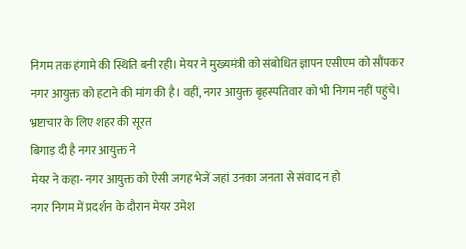निगम तक हंगामे की स्थिति बनी रही। मेयर ने मुख्यमंत्री को संबोधित ज्ञापन एसीएम को सौंपकर नगर आयुक्त को हटाने की मांग की है। वहीं, नगर आयुक्त बृहस्पतिवार को भी निगम नहीं पहुंचे।
भ्रष्टाचार के लिए शहर की सूरत
बिगाड़ दी है नगर आयुक्त ने
मेयर ने कहा- नगर आयुक्त को ऐसी जगह भेजें जहां उनका जनता से संवाद न हो
नगर निगम में प्रदर्शन के दौरान मेयर उमेश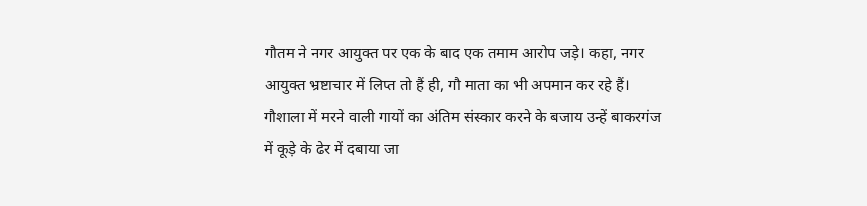गौतम ने नगर आयुक्त पर एक के बाद एक तमाम आरोप जड़े। कहा, नगर आयुक्त भ्रष्टाचार में लिप्त तो हैं ही, गौ माता का भी अपमान कर रहे हैं। गौशाला में मरने वाली गायों का अंतिम संस्कार करने के बजाय उन्हें बाकरगंज में कूड़े के ढेर में दबाया जा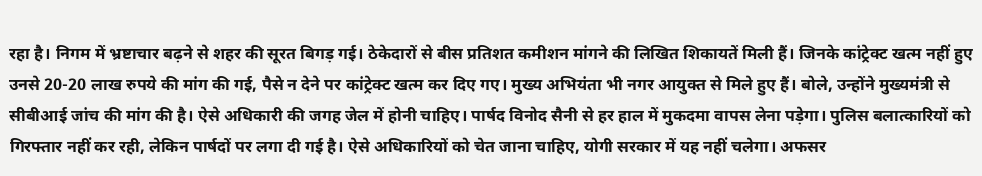रहा है। निगम में भ्रष्टाचार बढ़ने से शहर की सूरत बिगड़ गई। ठेकेदारों से बीस प्रतिशत कमीशन मांगने की लिखित शिकायतें मिली हैं। जिनके कांट्रेक्ट खत्म नहीं हुए उनसे 20-20 लाख रुपये की मांग की गई, पैसे न देने पर कांट्रेक्ट खत्म कर दिए गए। मुख्य अभियंता भी नगर आयुक्त से मिले हुए हैं। बोले, उन्होंने मुख्यमंत्री से सीबीआई जांच की मांग की है। ऐसे अधिकारी की जगह जेल में होनी चाहिए। पार्षद विनोद सैनी से हर हाल में मुकदमा वापस लेना पड़ेगा। पुलिस बलात्कारियों को गिरफ्तार नहीं कर रही, लेकिन पार्षदों पर लगा दी गई है। ऐसे अधिकारियों को चेत जाना चाहिए, योगी सरकार में यह नहीं चलेगा। अफसर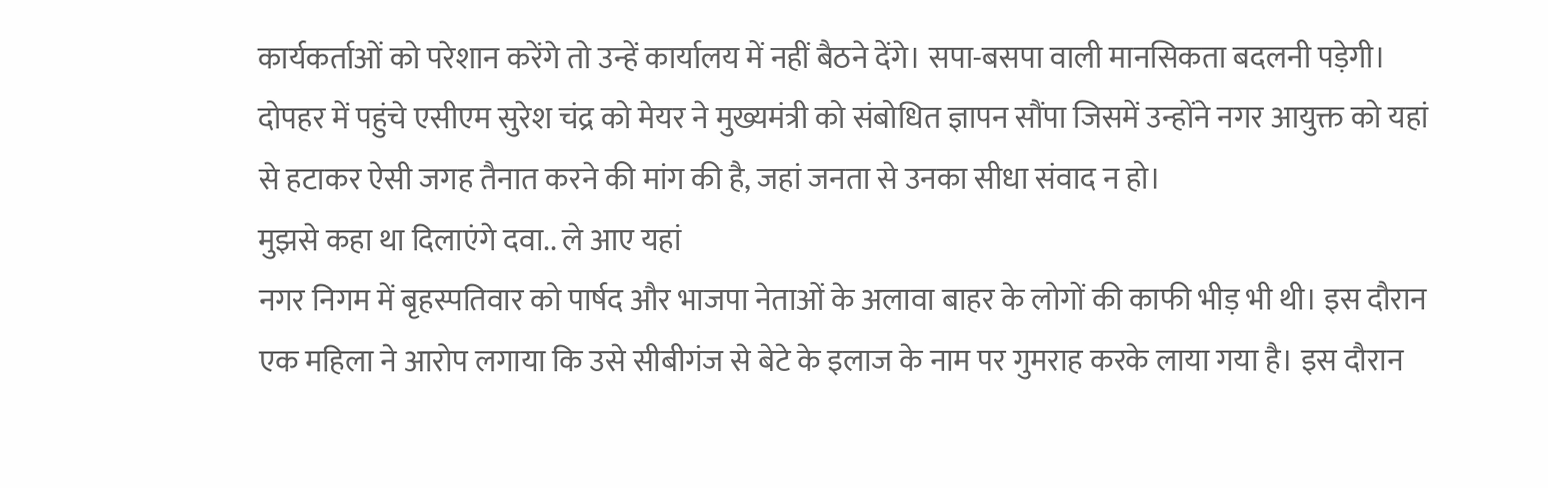कार्यकर्ताओं को परेशान करेंगे तो उन्हें कार्यालय में नहीं बैठने देंगे। सपा-बसपा वाली मानसिकता बदलनी पड़ेगी। दोपहर में पहुंचे एसीएम सुरेश चंद्र को मेयर ने मुख्यमंत्री को संबोधित ज्ञापन सौंपा जिसमें उन्होंने नगर आयुक्त को यहां से हटाकर ऐसी जगह तैनात करने की मांग की है, जहां जनता से उनका सीधा संवाद न हो।
मुझसे कहा था दिलाएंगे दवा.. ले आए यहां
नगर निगम में बृहस्पतिवार को पार्षद और भाजपा नेताओं के अलावा बाहर के लोगों की काफी भीड़ भी थी। इस दौरान एक महिला ने आरोप लगाया कि उसे सीबीगंज से बेटे के इलाज के नाम पर गुमराह करके लाया गया है। इस दौरान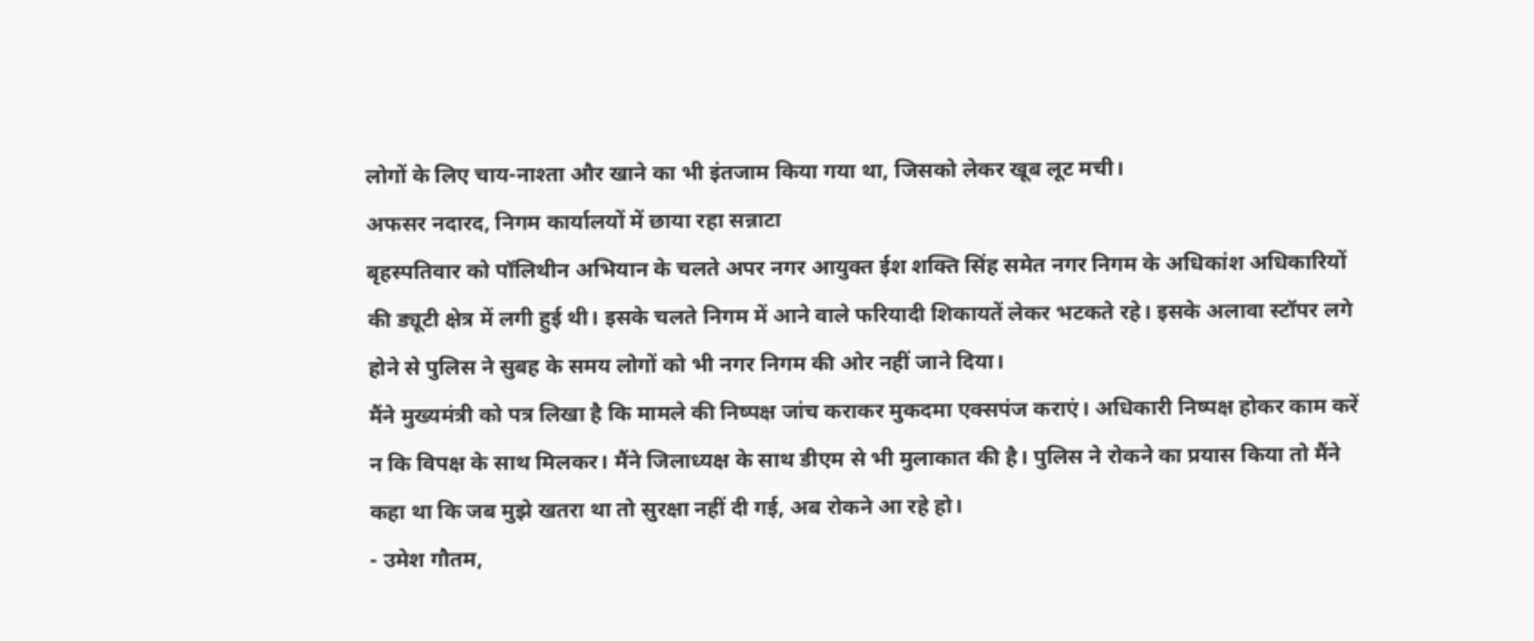लोगों के लिए चाय-नाश्ता और खाने का भी इंतजाम किया गया था, जिसको लेकर खूब लूट मची।
अफसर नदारद, निगम कार्यालयों में छाया रहा सन्नाटा
बृहस्पतिवार को पॉलिथीन अभियान के चलते अपर नगर आयुक्त ईश शक्ति सिंह समेत नगर निगम के अधिकांश अधिकारियों की ड्यूटी क्षेत्र में लगी हुई थी। इसके चलते निगम में आने वाले फरियादी शिकायतें लेकर भटकते रहे। इसके अलावा स्टॉपर लगे होने से पुलिस ने सुबह के समय लोगों को भी नगर निगम की ओर नहीं जाने दिया।
मैंने मुख्यमंत्री को पत्र लिखा है कि मामले की निष्पक्ष जांच कराकर मुकदमा एक्सपंज कराएं। अधिकारी निष्पक्ष होकर काम करें न कि विपक्ष के साथ मिलकर। मैंने जिलाध्यक्ष के साथ डीएम से भी मुलाकात की है। पुलिस ने रोकने का प्रयास किया तो मैंने कहा था कि जब मुझे खतरा था तो सुरक्षा नहीं दी गई, अब रोकने आ रहे हो।
- उमेश गौतम,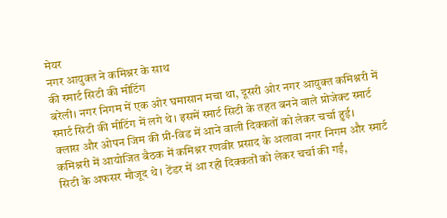मेयर
नगर आयुक्त ने कमिश्नर के साथ
की स्मार्ट सिटी की मीटिंग
बरेली। नगर निगम में एक ओर घमासान मचा था, दूसरी ओर नगर आयुक्त कमिश्नरी में स्मार्ट सिटी की मीटिंग में लगे थे। इसमें स्मार्ट सिटी के तहत बनने वाले प्रोजेक्ट स्मार्ट क्लास और ओपन जिम की प्री-विड में आने वाली दिक्कतों को लेकर चर्चा हुई।
कमिश्नरी में आयोजित बैठक में कमिश्नर रणवीर प्रसाद के अलावा नगर निगम और स्मार्ट सिटी के अफसर मौजूद थे। टेंडर में आ रही दिक्कतों को लेकर चर्चा की गई,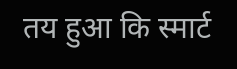तय हुआ कि स्मार्ट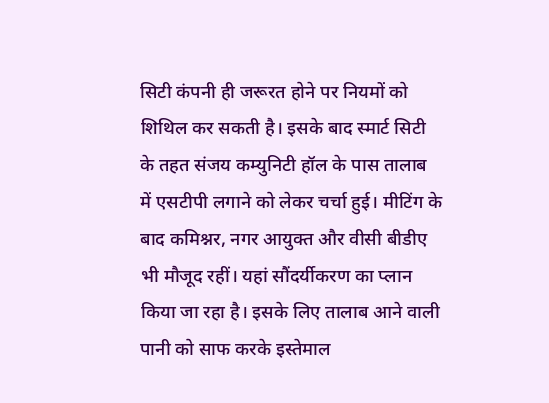सिटी कंपनी ही जरूरत होने पर नियमों को शिथिल कर सकती है। इसके बाद स्मार्ट सिटी के तहत संजय कम्युनिटी हॉल के पास तालाब में एसटीपी लगाने को लेकर चर्चा हुई। मीटिंग के बाद कमिश्नर, नगर आयुक्त और वीसी बीडीए भी मौजूद रहीं। यहां सौंदर्यीकरण का प्लान किया जा रहा है। इसके लिए तालाब आने वाली पानी को साफ करके इस्तेमाल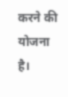करने की योजना है।